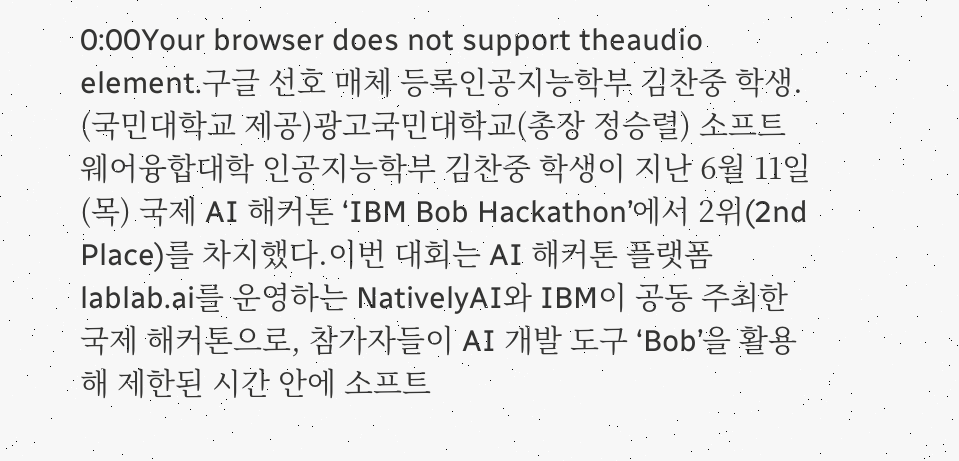0:00Your browser does not support theaudio element.구글 선호 매체 등록인공지능학부 김찬중 학생. (국민대학교 제공)광고국민대학교(총장 정승렬) 소프트웨어융합대학 인공지능학부 김찬중 학생이 지난 6월 11일(목) 국제 AI 해커톤 ‘IBM Bob Hackathon’에서 2위(2nd Place)를 차지했다.이번 대회는 AI 해커톤 플랫폼 lablab.ai를 운영하는 NativelyAI와 IBM이 공동 주최한 국제 해커톤으로, 참가자들이 AI 개발 도구 ‘Bob’을 활용해 제한된 시간 안에 소프트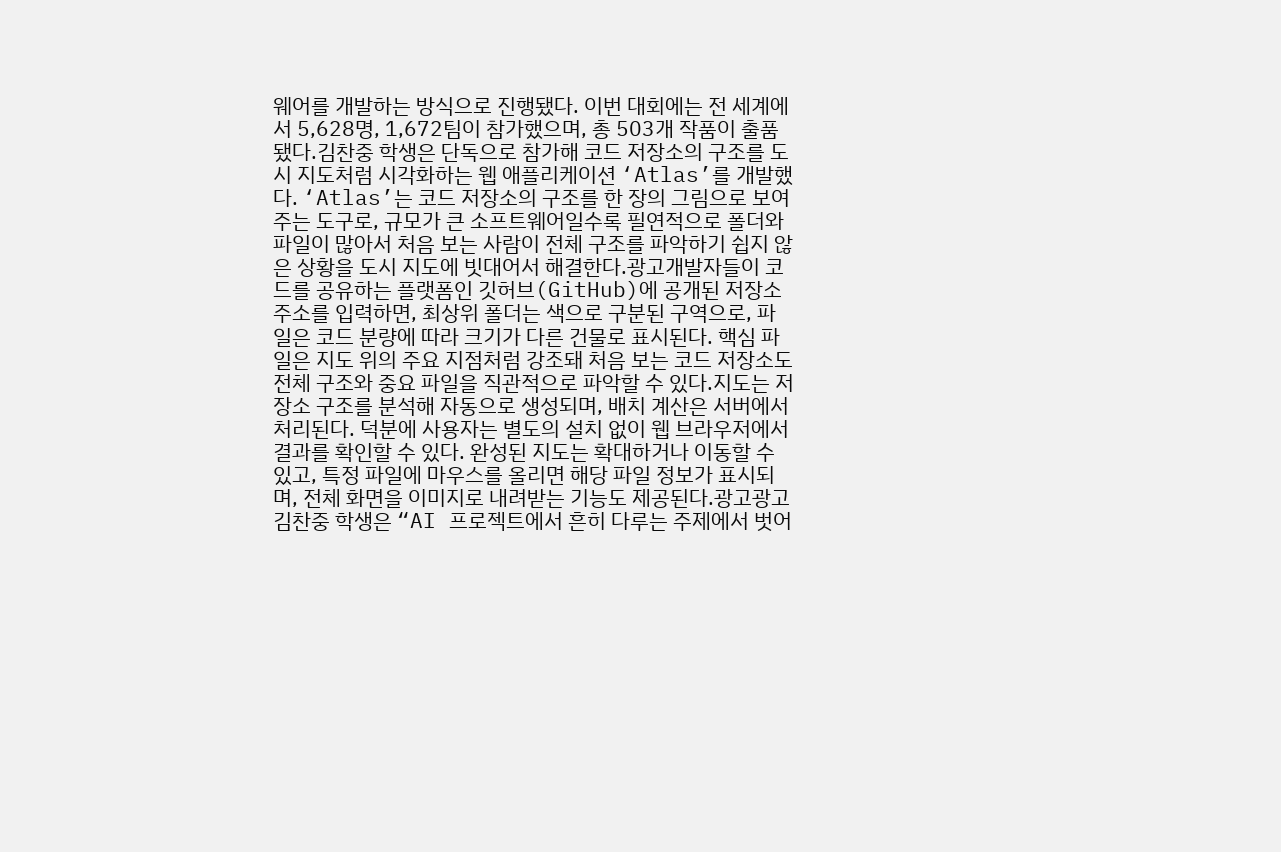웨어를 개발하는 방식으로 진행됐다. 이번 대회에는 전 세계에서 5,628명, 1,672팀이 참가했으며, 총 503개 작품이 출품됐다.김찬중 학생은 단독으로 참가해 코드 저장소의 구조를 도시 지도처럼 시각화하는 웹 애플리케이션 ‘Atlas’를 개발했다. ‘Atlas’는 코드 저장소의 구조를 한 장의 그림으로 보여주는 도구로, 규모가 큰 소프트웨어일수록 필연적으로 폴더와 파일이 많아서 처음 보는 사람이 전체 구조를 파악하기 쉽지 않은 상황을 도시 지도에 빗대어서 해결한다.광고개발자들이 코드를 공유하는 플랫폼인 깃허브(GitHub)에 공개된 저장소 주소를 입력하면, 최상위 폴더는 색으로 구분된 구역으로, 파일은 코드 분량에 따라 크기가 다른 건물로 표시된다. 핵심 파일은 지도 위의 주요 지점처럼 강조돼 처음 보는 코드 저장소도 전체 구조와 중요 파일을 직관적으로 파악할 수 있다.지도는 저장소 구조를 분석해 자동으로 생성되며, 배치 계산은 서버에서 처리된다. 덕분에 사용자는 별도의 설치 없이 웹 브라우저에서 결과를 확인할 수 있다. 완성된 지도는 확대하거나 이동할 수 있고, 특정 파일에 마우스를 올리면 해당 파일 정보가 표시되며, 전체 화면을 이미지로 내려받는 기능도 제공된다.광고광고김찬중 학생은 “AI 프로젝트에서 흔히 다루는 주제에서 벗어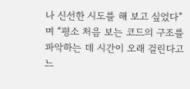나 신선한 시도를 해 보고 싶었다”며 “평소 처음 보는 코드의 구조를 파악하는 데 시간이 오래 걸린다고 느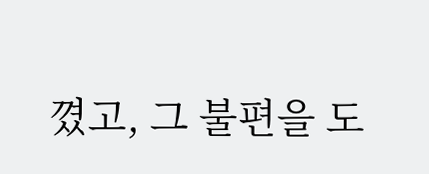꼈고, 그 불편을 도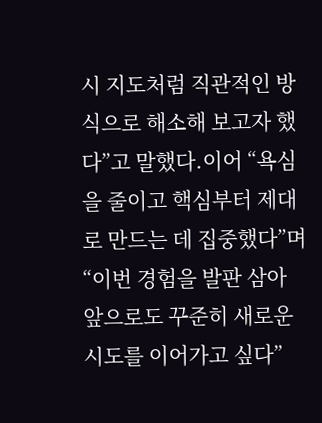시 지도처럼 직관적인 방식으로 해소해 보고자 했다”고 말했다.이어 “욕심을 줄이고 핵심부터 제대로 만드는 데 집중했다”며 “이번 경험을 발판 삼아 앞으로도 꾸준히 새로운 시도를 이어가고 싶다”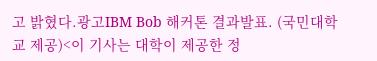고 밝혔다.광고IBM Bob 해커톤 결과발표. (국민대학교 제공)<이 기사는 대학이 제공한 정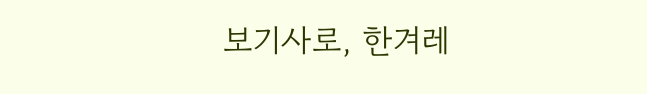보기사로, 한겨레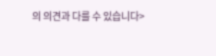의 의견과 다를 수 있습니다>